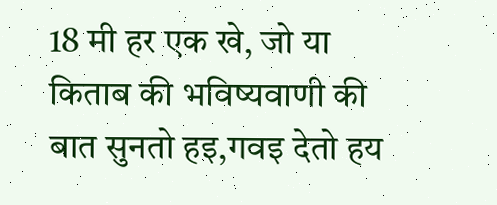18 मी हर एक खे, जो या किताब की भविष्यवाणी की बात सुनतो हइ,गवइ देतो हय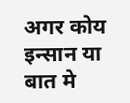अगर कोय इन्सान या बात मे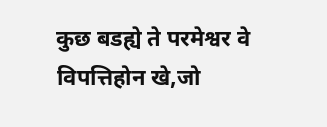कुछ बडह्ये ते परमेश्वर वे विपत्तिहोन खे,जो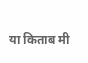या किताब मी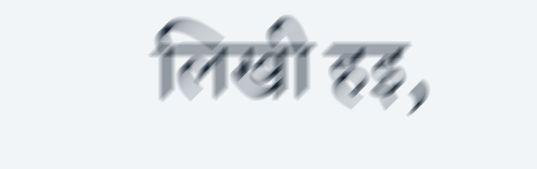लिखी हइ,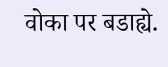वोका पर बडाह्ये.